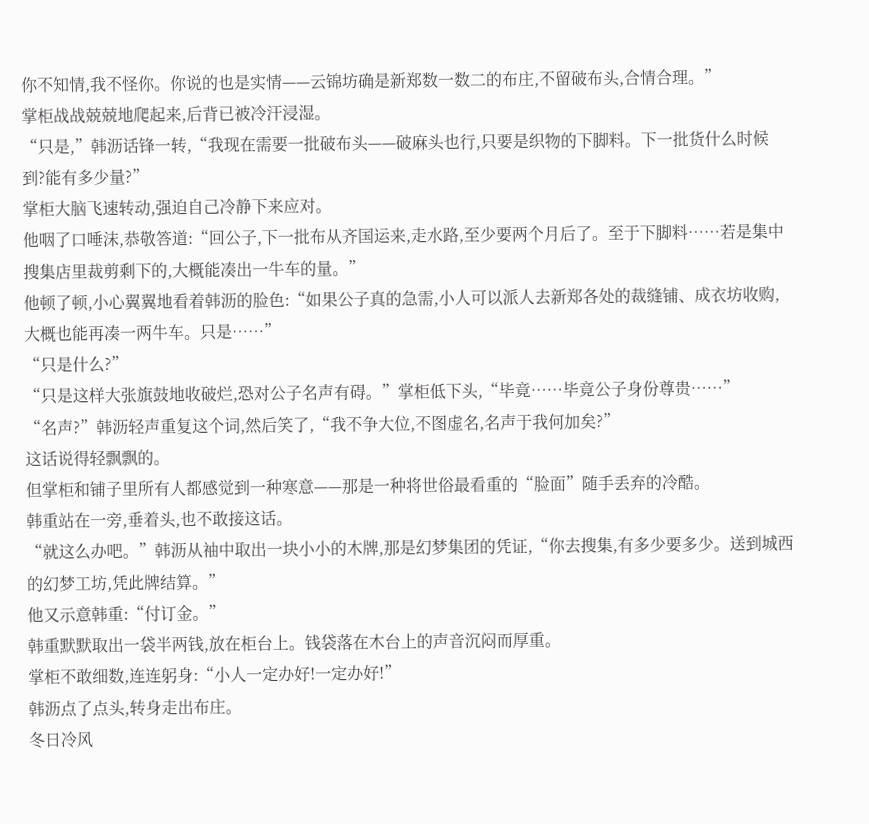你不知情,我不怪你。你说的也是实情——云锦坊确是新郑数一数二的布庄,不留破布头,合情合理。”
掌柜战战兢兢地爬起来,后背已被冷汗浸湿。
“只是,”韩沥话锋一转,“我现在需要一批破布头——破麻头也行,只要是织物的下脚料。下一批货什么时候到?能有多少量?”
掌柜大脑飞速转动,强迫自己冷静下来应对。
他咽了口唾沫,恭敬答道:“回公子,下一批布从齐国运来,走水路,至少要两个月后了。至于下脚料……若是集中搜集店里裁剪剩下的,大概能凑出一牛车的量。”
他顿了顿,小心翼翼地看着韩沥的脸色:“如果公子真的急需,小人可以派人去新郑各处的裁缝铺、成衣坊收购,大概也能再凑一两牛车。只是……”
“只是什么?”
“只是这样大张旗鼓地收破烂,恐对公子名声有碍。”掌柜低下头,“毕竟……毕竟公子身份尊贵……”
“名声?”韩沥轻声重复这个词,然后笑了,“我不争大位,不图虚名,名声于我何加矣?”
这话说得轻飘飘的。
但掌柜和铺子里所有人都感觉到一种寒意——那是一种将世俗最看重的“脸面”随手丢弃的冷酷。
韩重站在一旁,垂着头,也不敢接这话。
“就这么办吧。”韩沥从袖中取出一块小小的木牌,那是幻梦集团的凭证,“你去搜集,有多少要多少。送到城西的幻梦工坊,凭此牌结算。”
他又示意韩重:“付订金。”
韩重默默取出一袋半两钱,放在柜台上。钱袋落在木台上的声音沉闷而厚重。
掌柜不敢细数,连连躬身:“小人一定办好!一定办好!”
韩沥点了点头,转身走出布庄。
冬日冷风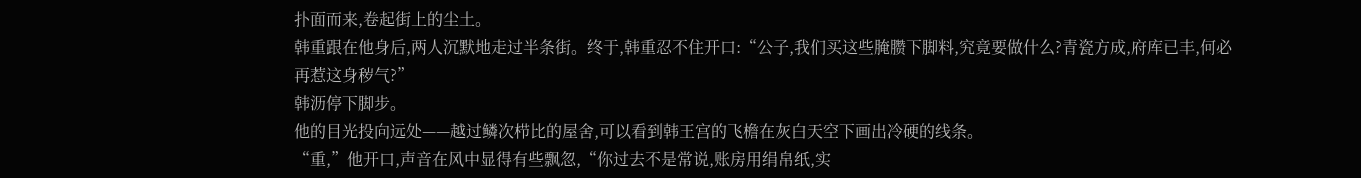扑面而来,卷起街上的尘土。
韩重跟在他身后,两人沉默地走过半条街。终于,韩重忍不住开口:“公子,我们买这些腌臜下脚料,究竟要做什么?青瓷方成,府库已丰,何必再惹这身秽气?”
韩沥停下脚步。
他的目光投向远处——越过鳞次栉比的屋舍,可以看到韩王宫的飞檐在灰白天空下画出冷硬的线条。
“重,”他开口,声音在风中显得有些飘忽,“你过去不是常说,账房用绢帛纸,实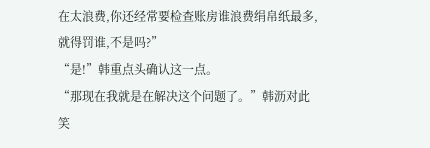在太浪费,你还经常要检查账房谁浪费绢帛纸最多,就得罚谁,不是吗?”
“是!”韩重点头确认这一点。
“那现在我就是在解决这个问题了。”韩沥对此笑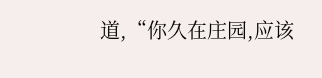道,“你久在庄园,应该